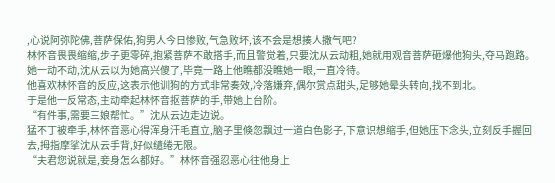,心说阿弥陀佛,菩萨保佑,狗男人今日惨败,气急败坏,该不会是想揍人撒气吧?
林怀音畏畏缩缩,步子更零碎,抱紧菩萨不敢搭手,而且警觉着,只要沈从云动粗,她就用观音菩萨砸爆他狗头,夺马跑路。
她一动不动,沈从云以为她高兴傻了,毕竟一路上他瞧都没瞧她一眼,一直冷待。
他喜欢林怀音的反应,这表示他训狗的方式非常奏效,冷落嫌弃,偶尔赏点甜头,足够她晕头转向,找不到北。
于是他一反常态,主动牵起林怀音抠菩萨的手,带她上台阶。
“有件事,需要三娘帮忙。”沈从云边走边说。
猛不丁被牵手,林怀音恶心得浑身汗毛直立,脑子里倏忽飘过一道白色影子,下意识想缩手,但她压下念头,立刻反手握回去,拇指摩挲沈从云手背,好似缱绻无限。
“夫君您说就是,妾身怎么都好。”林怀音强忍恶心往他身上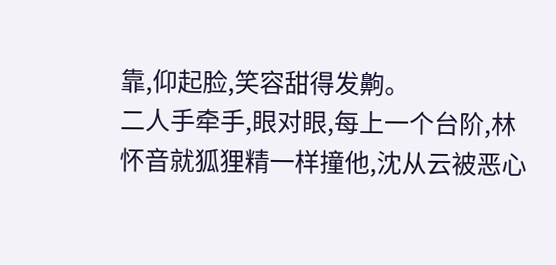靠,仰起脸,笑容甜得发齁。
二人手牵手,眼对眼,每上一个台阶,林怀音就狐狸精一样撞他,沈从云被恶心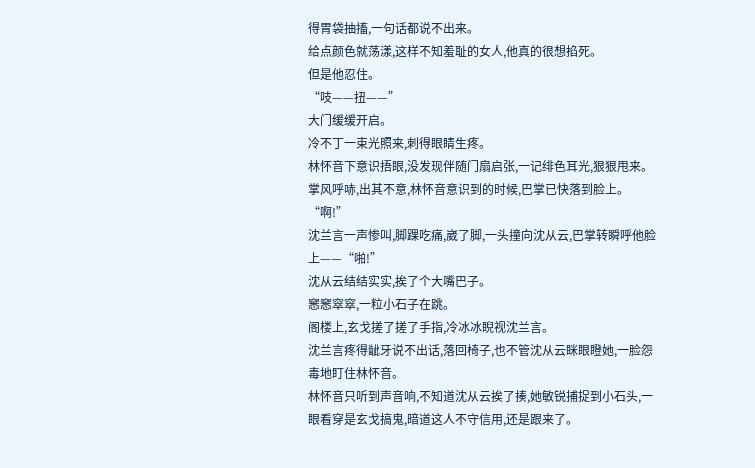得胃袋抽搐,一句话都说不出来。
给点颜色就荡漾,这样不知羞耻的女人,他真的很想掐死。
但是他忍住。
“吱——扭——”
大门缓缓开启。
冷不丁一束光照来,刺得眼睛生疼。
林怀音下意识捂眼,没发现伴随门扇启张,一记绯色耳光,狠狠甩来。
掌风呼哧,出其不意,林怀音意识到的时候,巴掌已快落到脸上。
“啊!”
沈兰言一声惨叫,脚踝吃痛,崴了脚,一头撞向沈从云,巴掌转瞬呼他脸上——“啪!”
沈从云结结实实,挨了个大嘴巴子。
窸窸窣窣,一粒小石子在跳。
阁楼上,玄戈搓了搓了手指,冷冰冰睨视沈兰言。
沈兰言疼得龇牙说不出话,落回椅子,也不管沈从云眯眼瞪她,一脸怨毒地盯住林怀音。
林怀音只听到声音响,不知道沈从云挨了揍,她敏锐捕捉到小石头,一眼看穿是玄戈搞鬼,暗道这人不守信用,还是跟来了。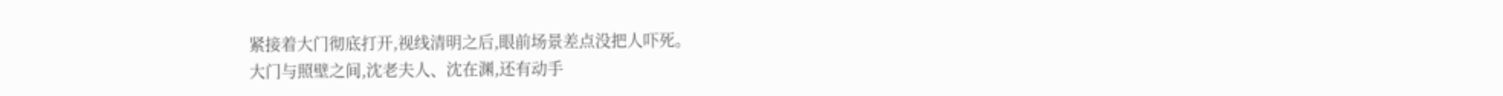紧接着大门彻底打开,视线清明之后,眼前场景差点没把人吓死。
大门与照壁之间,沈老夫人、沈在渊,还有动手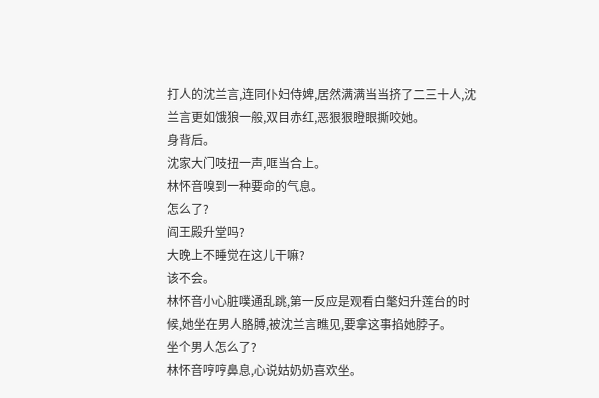打人的沈兰言,连同仆妇侍婢,居然满满当当挤了二三十人,沈兰言更如饿狼一般,双目赤红,恶狠狠瞪眼撕咬她。
身背后。
沈家大门吱扭一声,哐当合上。
林怀音嗅到一种要命的气息。
怎么了?
阎王殿升堂吗?
大晚上不睡觉在这儿干嘛?
该不会。
林怀音小心脏噗通乱跳,第一反应是观看白氅妇升莲台的时候,她坐在男人胳膊,被沈兰言瞧见,要拿这事掐她脖子。
坐个男人怎么了?
林怀音哼哼鼻息,心说姑奶奶喜欢坐。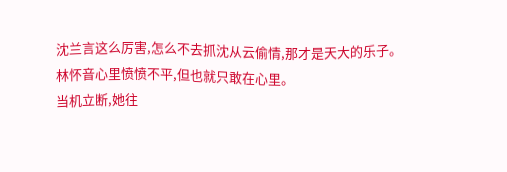沈兰言这么厉害,怎么不去抓沈从云偷情,那才是天大的乐子。
林怀音心里愤愤不平,但也就只敢在心里。
当机立断,她往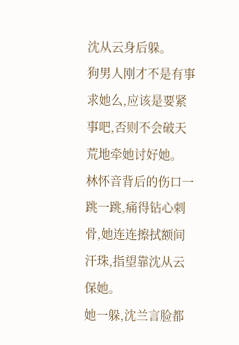沈从云身后躲。
狗男人刚才不是有事求她么,应该是要紧事吧,否则不会破天荒地牵她讨好她。
林怀音背后的伤口一跳一跳,痛得钻心刺骨,她连连擦拭额间汗珠,指望靠沈从云保她。
她一躲,沈兰言脸都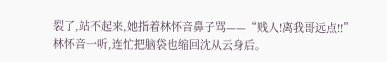裂了,站不起来,她指着林怀音鼻子骂——“贱人!离我哥远点!!”
林怀音一听,连忙把脑袋也缩回沈从云身后。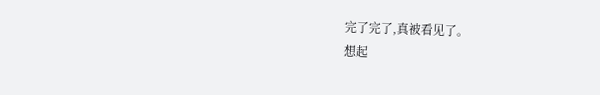完了完了,真被看见了。
想起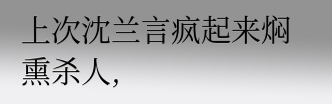上次沈兰言疯起来焖熏杀人,